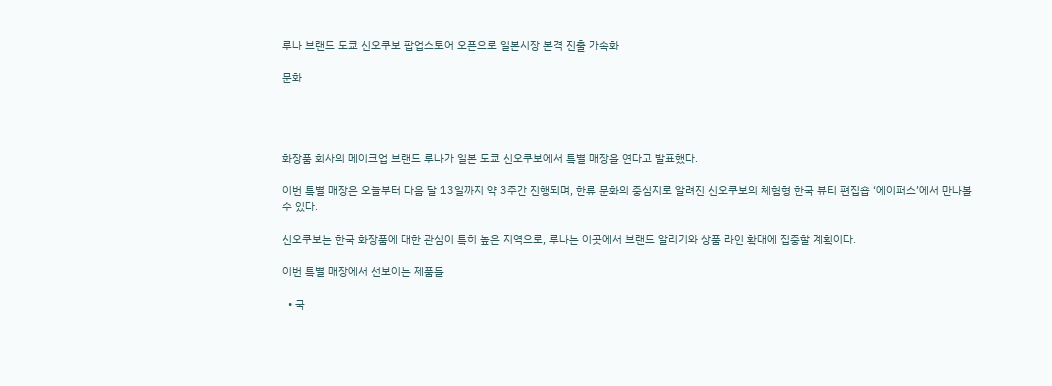루나 브랜드 도쿄 신오쿠보 팝업스토어 오픈으로 일본시장 본격 진출 가속화

문화




화장품 회사의 메이크업 브랜드 루나가 일본 도쿄 신오쿠보에서 특별 매장을 연다고 발표했다.

이번 특별 매장은 오늘부터 다음 달 13일까지 약 3주간 진행되며, 한류 문화의 중심지로 알려진 신오쿠보의 체험형 한국 뷰티 편집숍 ‘에이퍼스’에서 만나볼 수 있다.

신오쿠보는 한국 화장품에 대한 관심이 특히 높은 지역으로, 루나는 이곳에서 브랜드 알리기와 상품 라인 확대에 집중할 계획이다.

이번 특별 매장에서 선보이는 제품들

  • 국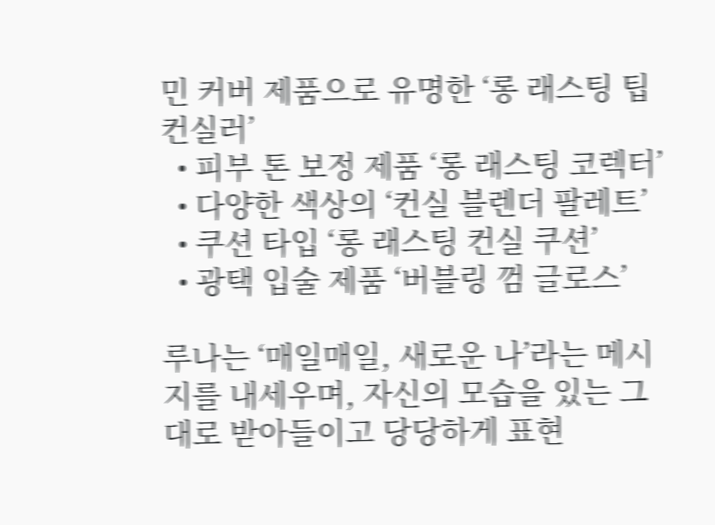민 커버 제품으로 유명한 ‘롱 래스팅 팁 컨실러’
  • 피부 톤 보정 제품 ‘롱 래스팅 코렉터’
  • 다양한 색상의 ‘컨실 블렌더 팔레트’
  • 쿠션 타입 ‘롱 래스팅 컨실 쿠션’
  • 광택 입술 제품 ‘버블링 껌 글로스’

루나는 ‘매일매일, 새로운 나’라는 메시지를 내세우며, 자신의 모습을 있는 그대로 받아들이고 당당하게 표현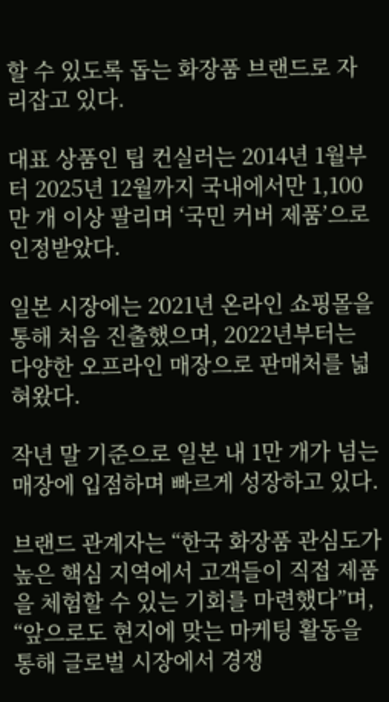할 수 있도록 돕는 화장품 브랜드로 자리잡고 있다.

대표 상품인 팁 컨실러는 2014년 1월부터 2025년 12월까지 국내에서만 1,100만 개 이상 팔리며 ‘국민 커버 제품’으로 인정받았다.

일본 시장에는 2021년 온라인 쇼핑몰을 통해 처음 진출했으며, 2022년부터는 다양한 오프라인 매장으로 판매처를 넓혀왔다.

작년 말 기준으로 일본 내 1만 개가 넘는 매장에 입점하며 빠르게 성장하고 있다.

브랜드 관계자는 “한국 화장품 관심도가 높은 핵심 지역에서 고객들이 직접 제품을 체험할 수 있는 기회를 마련했다”며, “앞으로도 현지에 맞는 마케팅 활동을 통해 글로벌 시장에서 경쟁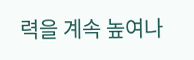력을 계속 높여나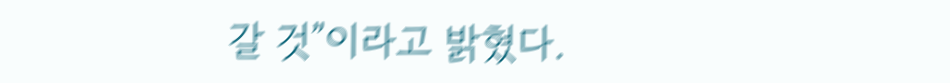갈 것”이라고 밝혔다.